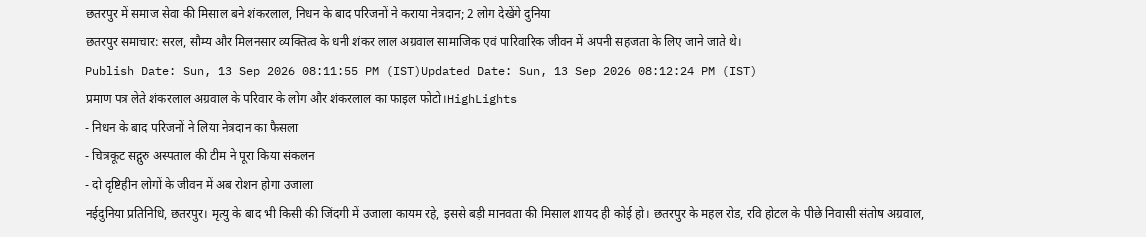छतरपुर में समाज सेवा की मिसाल बने शंकरलाल, निधन के बाद परिजनों ने कराया नेत्रदान; 2 लोग देखेंगे दुनिया
छतरपुर समाचार: सरल, सौम्य और मिलनसार व्यक्तित्व के धनी शंकर लाल अग्रवाल सामाजिक एवं पारिवारिक जीवन में अपनी सहजता के लिए जाने जाते थे।
Publish Date: Sun, 13 Sep 2026 08:11:55 PM (IST)Updated Date: Sun, 13 Sep 2026 08:12:24 PM (IST)
प्रमाण पत्र लेते शंकरलाल अग्रवाल के परिवार के लोग और शंकरलाल का फाइल फोटो।HighLights
- निधन के बाद परिजनों ने लिया नेत्रदान का फैसला
- चित्रकूट सद्गुरु अस्पताल की टीम ने पूरा किया संकलन
- दो दृष्टिहीन लोगों के जीवन में अब रोशन होगा उजाला
नईदुनिया प्रतिनिधि, छतरपुर। मृत्यु के बाद भी किसी की जिंदगी में उजाला कायम रहे, इससे बड़ी मानवता की मिसाल शायद ही कोई हो। छतरपुर के महल रोड, रवि होटल के पीछे निवासी संतोष अग्रवाल,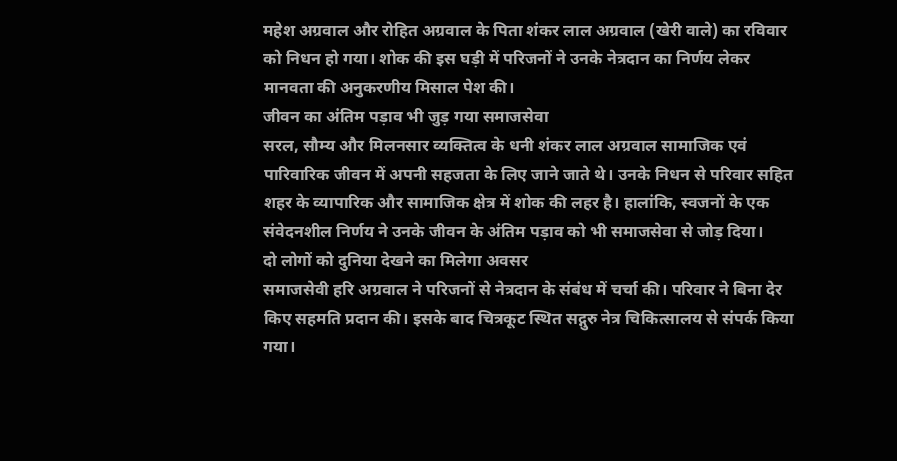महेश अग्रवाल और रोहित अग्रवाल के पिता शंकर लाल अग्रवाल (खेरी वाले) का रविवार को निधन हो गया। शोक की इस घड़ी में परिजनों ने उनके नेत्रदान का निर्णय लेकर मानवता की अनुकरणीय मिसाल पेश की।
जीवन का अंतिम पड़ाव भी जुड़ गया समाजसेवा
सरल, सौम्य और मिलनसार व्यक्तित्व के धनी शंकर लाल अग्रवाल सामाजिक एवं पारिवारिक जीवन में अपनी सहजता के लिए जाने जाते थे। उनके निधन से परिवार सहित शहर के व्यापारिक और सामाजिक क्षेत्र में शोक की लहर है। हालांकि, स्वजनों के एक संवेदनशील निर्णय ने उनके जीवन के अंतिम पड़ाव को भी समाजसेवा से जोड़ दिया।
दो लोगों को दुनिया देखने का मिलेगा अवसर
समाजसेवी हरि अग्रवाल ने परिजनों से नेत्रदान के संबंध में चर्चा की। परिवार ने बिना देर किए सहमति प्रदान की। इसके बाद चित्रकूट स्थित सद्गुरु नेत्र चिकित्सालय से संपर्क किया गया।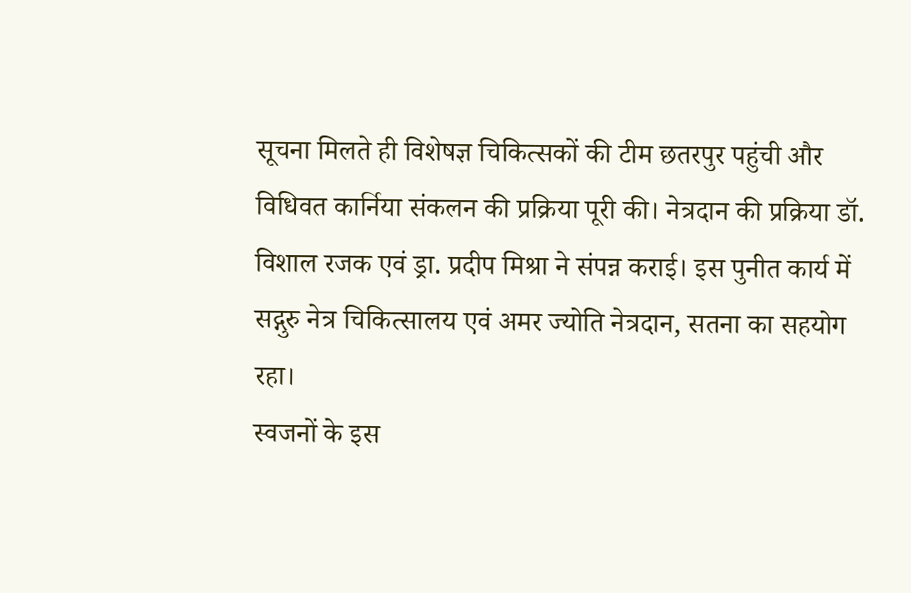सूचना मिलते ही विशेषज्ञ चिकित्सकों की टीम छतरपुर पहुंची और विधिवत कार्निया संकलन की प्रक्रिया पूरी की। नेत्रदान की प्रक्रिया डॉ. विशाल रजक एवं ड्रा. प्रदीप मिश्रा ने संपन्न कराई। इस पुनीत कार्य में सद्गुरु नेत्र चिकित्सालय एवं अमर ज्योति नेत्रदान, सतना का सहयोग रहा।
स्वजनों के इस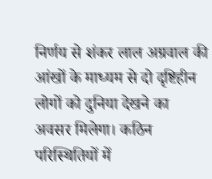निर्णय से शंकर लाल अग्रवाल की आंखों के माध्यम से दो दृष्टिहीन लोगों को दुनिया देखने का अवसर मिलेगा। कठिन परिस्थितियों में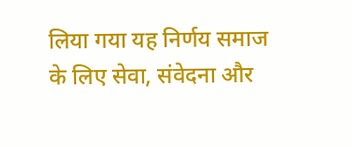लिया गया यह निर्णय समाज के लिए सेवा, संवेदना और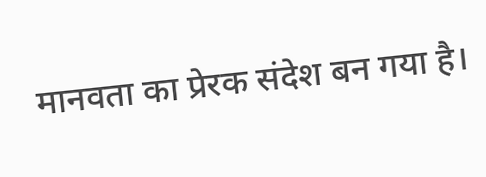मानवता का प्रेरक संदेश बन गया है।